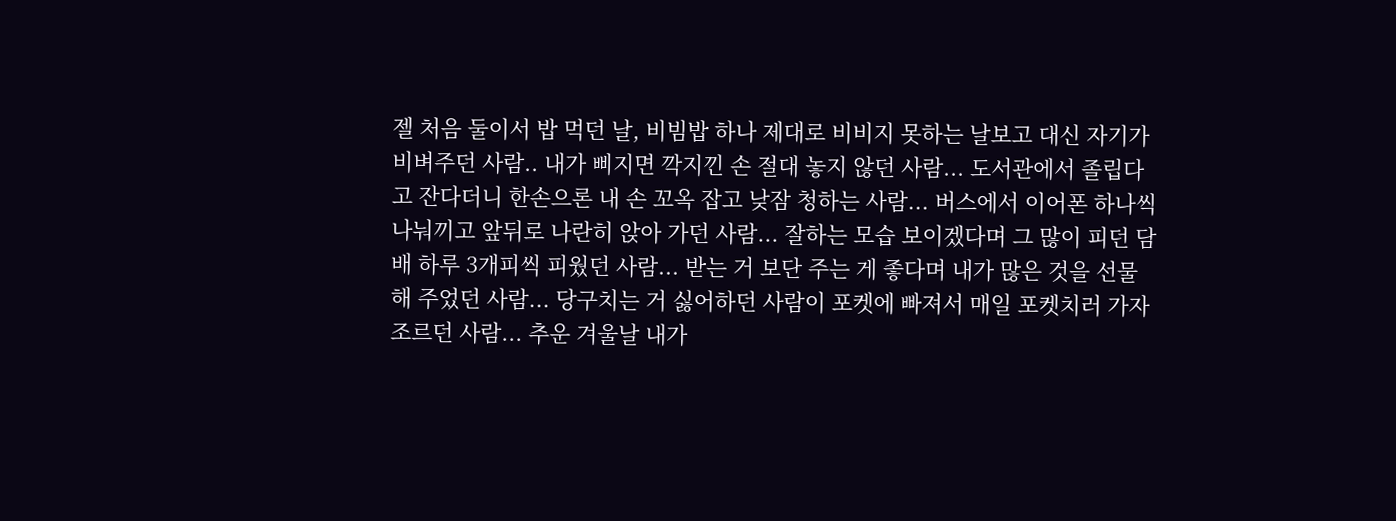젤 처음 둘이서 밥 먹던 날, 비빔밥 하나 제대로 비비지 못하는 날보고 대신 자기가 비벼주던 사람.. 내가 삐지면 깍지낀 손 절대 놓지 않던 사람... 도서관에서 졸립다고 잔다더니 한손으론 내 손 꼬옥 잡고 낮잠 청하는 사람... 버스에서 이어폰 하나씩 나눠끼고 앞뒤로 나란히 앉아 가던 사람... 잘하는 모습 보이겠다며 그 많이 피던 담배 하루 3개피씩 피웠던 사람... 받는 거 보단 주는 게 좋다며 내가 많은 것을 선물해 주었던 사람... 당구치는 거 싫어하던 사람이 포켓에 빠져서 매일 포켓치러 가자 조르던 사람... 추운 겨울날 내가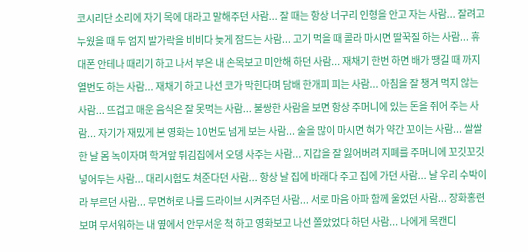코시리단 소리에 자기 목에 대라고 말해주던 사람... 잘 때는 항상 너구리 인형을 안고 자는 사람... 잘려고 누웠을 때 두 엄지 발가락을 비비다 늦게 잠드는 사람... 고기 먹을 때 콜라 마시면 딸꾹질 하는 사람... 휴대폰 안테나 때리기 하고 나서 부은 내 손목보고 미안해 하던 사람... 재채기 한번 하면 배가 땡길 때 까지 열번도 하는 사람... 재채기 하고 나선 코가 막힌다며 담배 한개피 피는 사람... 아침을 잘 챙겨 먹지 않는 사람... 뜨겁고 매운 음식은 잘 못먹는 사람... 불쌍한 사람을 보면 항상 주머니에 있는 돈을 쥐어 주는 사람... 자기가 재밌게 본 영화는 10번도 넘게 보는 사람... 술을 많이 마시면 혀가 약간 꼬이는 사람... 쌀쌀한 날 몸 녹이자며 학겨앞 튀김집에서 오뎅 사주는 사람... 지갑을 잘 잃어버려 지폐를 주머니에 꼬깃꼬깃 넣어두는 사람... 대리시험도 쳐준다던 사람... 항상 날 집에 바래다 주고 집에 가던 사람... 날 우리 수박이라 부르던 사람... 무면허로 나를 드라이브 시켜주던 사람... 서로 마음 아파 함께 울었던 사람... 장화홍련 보며 무서워하는 내 옆에서 안무서운 척 하고 영화보고 나선 쫄았었다 하던 사람... 나에게 목캔디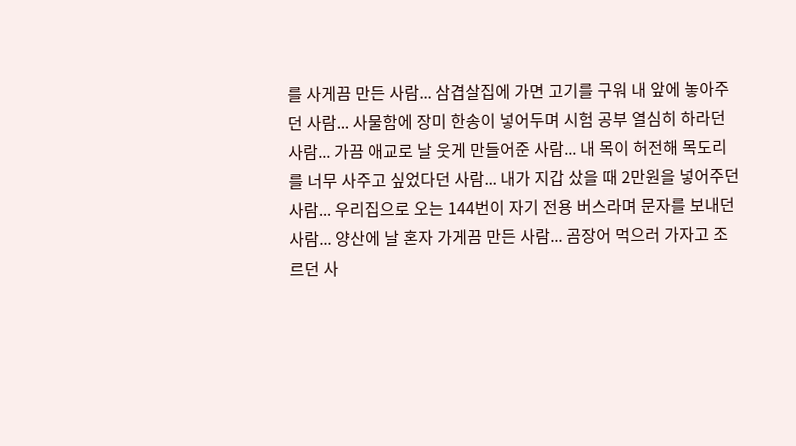를 사게끔 만든 사람... 삼겹살집에 가면 고기를 구워 내 앞에 놓아주던 사람... 사물함에 장미 한송이 넣어두며 시험 공부 열심히 하라던 사람... 가끔 애교로 날 웃게 만들어준 사람... 내 목이 허전해 목도리를 너무 사주고 싶었다던 사람... 내가 지갑 샀을 때 2만원을 넣어주던 사람... 우리집으로 오는 144번이 자기 전용 버스라며 문자를 보내던 사람... 양산에 날 혼자 가게끔 만든 사람... 곰장어 먹으러 가자고 조르던 사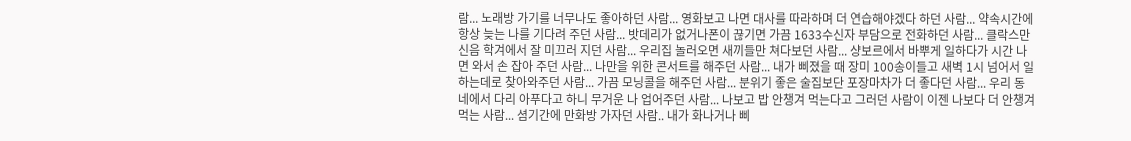람... 노래방 가기를 너무나도 좋아하던 사람... 영화보고 나면 대사를 따라하며 더 연습해야겠다 하던 사람... 약속시간에 항상 늦는 나를 기다려 주던 사람... 밧데리가 없거나폰이 끊기면 가끔 1633수신자 부담으로 전화하던 사람... 클락스만 신음 학겨에서 잘 미끄러 지던 사람... 우리집 놀러오면 새끼들만 쳐다보던 사람... 샹보르에서 바뿌게 일하다가 시간 나면 와서 손 잡아 주던 사람... 나만을 위한 콘서트를 해주던 사람... 내가 삐졌을 때 장미 100송이들고 새벽 1시 넘어서 일하는데로 찾아와주던 사람... 가끔 모닝콜을 해주던 사람... 분위기 좋은 술집보단 포장마차가 더 좋다던 사람... 우리 동네에서 다리 아푸다고 하니 무거운 나 업어주던 사람... 나보고 밥 안챙겨 먹는다고 그러던 사람이 이젠 나보다 더 안챙겨 먹는 사람... 셤기간에 만화방 가자던 사람.. 내가 화나거나 삐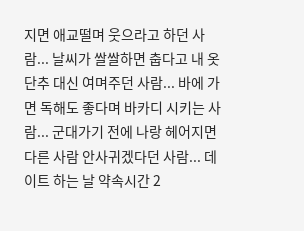지면 애교떨며 웃으라고 하던 사람... 날씨가 쌀쌀하면 춥다고 내 옷 단추 대신 여며주던 사람... 바에 가면 독해도 좋다며 바카디 시키는 사람... 군대가기 전에 나랑 헤어지면 다른 사람 안사귀겠다던 사람... 데이트 하는 날 약속시간 2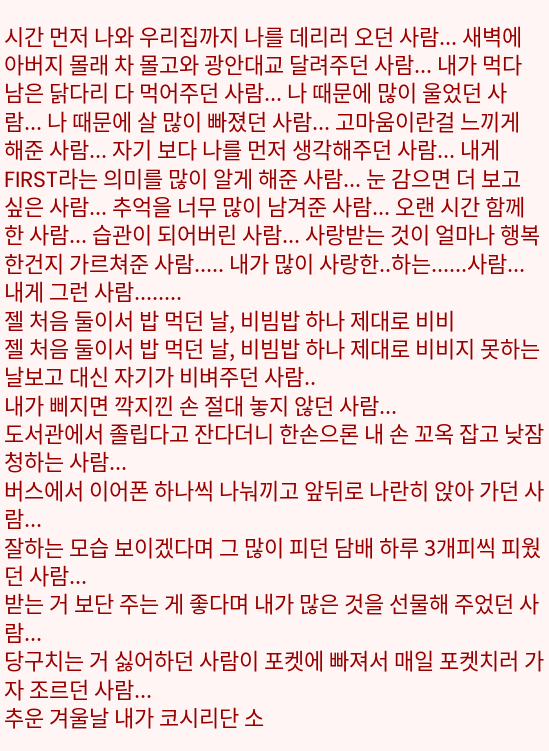시간 먼저 나와 우리집까지 나를 데리러 오던 사람... 새벽에 아버지 몰래 차 몰고와 광안대교 달려주던 사람... 내가 먹다 남은 닭다리 다 먹어주던 사람... 나 때문에 많이 울었던 사람... 나 때문에 살 많이 빠졌던 사람... 고마움이란걸 느끼게 해준 사람... 자기 보다 나를 먼저 생각해주던 사람... 내게 FIRST라는 의미를 많이 알게 해준 사람... 눈 감으면 더 보고 싶은 사람... 추억을 너무 많이 남겨준 사람... 오랜 시간 함께 한 사람... 습관이 되어버린 사람... 사랑받는 것이 얼마나 행복한건지 가르쳐준 사람..... 내가 많이 사랑한..하는......사람... 내게 그런 사람........
젤 처음 둘이서 밥 먹던 날, 비빔밥 하나 제대로 비비
젤 처음 둘이서 밥 먹던 날, 비빔밥 하나 제대로 비비지 못하는 날보고 대신 자기가 비벼주던 사람..
내가 삐지면 깍지낀 손 절대 놓지 않던 사람...
도서관에서 졸립다고 잔다더니 한손으론 내 손 꼬옥 잡고 낮잠 청하는 사람...
버스에서 이어폰 하나씩 나눠끼고 앞뒤로 나란히 앉아 가던 사람...
잘하는 모습 보이겠다며 그 많이 피던 담배 하루 3개피씩 피웠던 사람...
받는 거 보단 주는 게 좋다며 내가 많은 것을 선물해 주었던 사람...
당구치는 거 싫어하던 사람이 포켓에 빠져서 매일 포켓치러 가자 조르던 사람...
추운 겨울날 내가 코시리단 소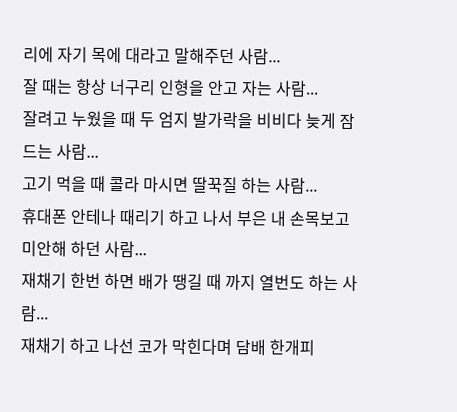리에 자기 목에 대라고 말해주던 사람...
잘 때는 항상 너구리 인형을 안고 자는 사람...
잘려고 누웠을 때 두 엄지 발가락을 비비다 늦게 잠드는 사람...
고기 먹을 때 콜라 마시면 딸꾹질 하는 사람...
휴대폰 안테나 때리기 하고 나서 부은 내 손목보고 미안해 하던 사람...
재채기 한번 하면 배가 땡길 때 까지 열번도 하는 사람...
재채기 하고 나선 코가 막힌다며 담배 한개피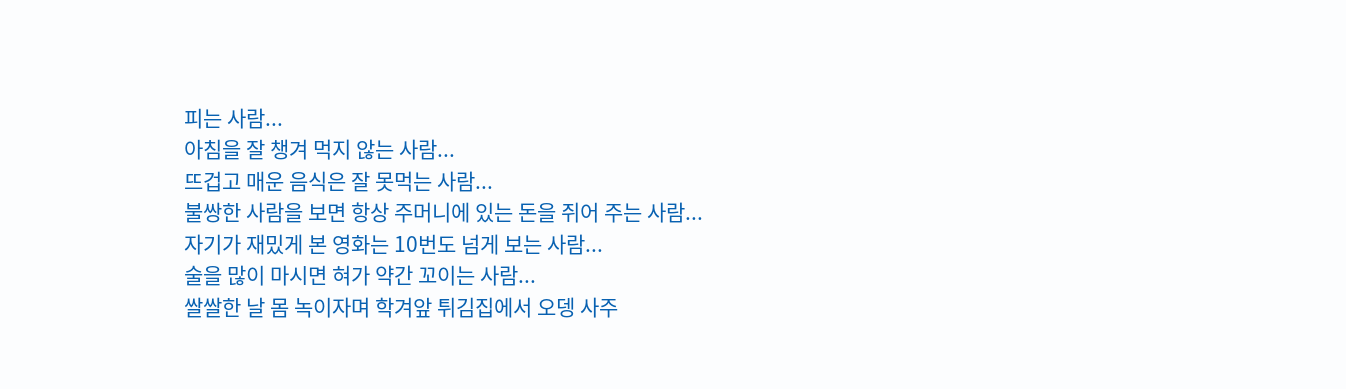피는 사람...
아침을 잘 챙겨 먹지 않는 사람...
뜨겁고 매운 음식은 잘 못먹는 사람...
불쌍한 사람을 보면 항상 주머니에 있는 돈을 쥐어 주는 사람...
자기가 재밌게 본 영화는 10번도 넘게 보는 사람...
술을 많이 마시면 혀가 약간 꼬이는 사람...
쌀쌀한 날 몸 녹이자며 학겨앞 튀김집에서 오뎅 사주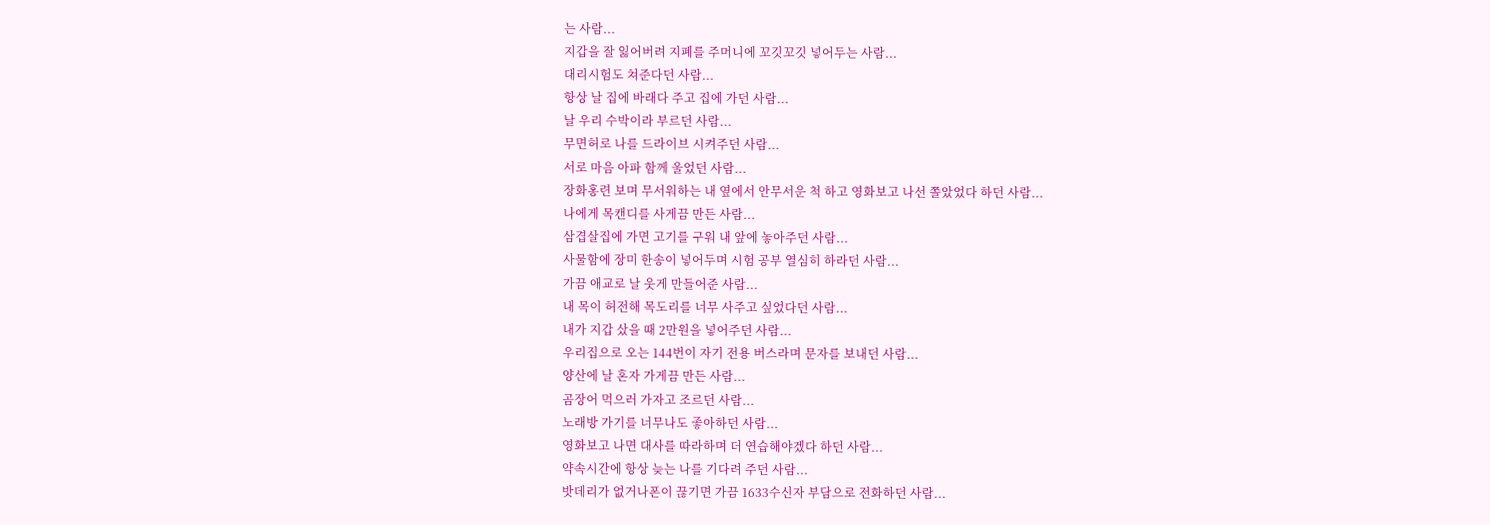는 사람...
지갑을 잘 잃어버려 지폐를 주머니에 꼬깃꼬깃 넣어두는 사람...
대리시험도 쳐준다던 사람...
항상 날 집에 바래다 주고 집에 가던 사람...
날 우리 수박이라 부르던 사람...
무면허로 나를 드라이브 시켜주던 사람...
서로 마음 아파 함께 울었던 사람...
장화홍련 보며 무서워하는 내 옆에서 안무서운 척 하고 영화보고 나선 쫄았었다 하던 사람...
나에게 목캔디를 사게끔 만든 사람...
삼겹살집에 가면 고기를 구워 내 앞에 놓아주던 사람...
사물함에 장미 한송이 넣어두며 시험 공부 열심히 하라던 사람...
가끔 애교로 날 웃게 만들어준 사람...
내 목이 허전해 목도리를 너무 사주고 싶었다던 사람...
내가 지갑 샀을 때 2만원을 넣어주던 사람...
우리집으로 오는 144번이 자기 전용 버스라며 문자를 보내던 사람...
양산에 날 혼자 가게끔 만든 사람...
곰장어 먹으러 가자고 조르던 사람...
노래방 가기를 너무나도 좋아하던 사람...
영화보고 나면 대사를 따라하며 더 연습해야겠다 하던 사람...
약속시간에 항상 늦는 나를 기다려 주던 사람...
밧데리가 없거나폰이 끊기면 가끔 1633수신자 부담으로 전화하던 사람...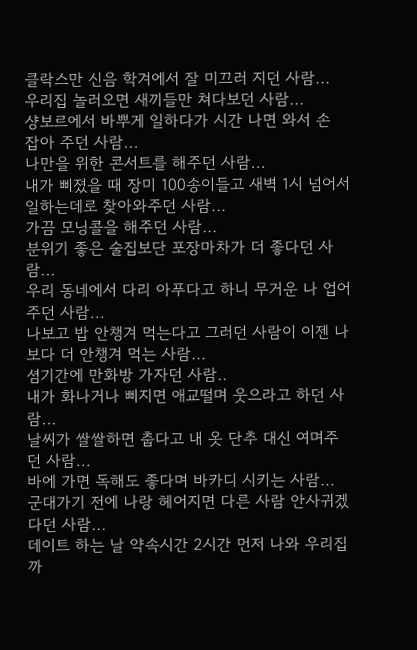클락스만 신음 학겨에서 잘 미끄러 지던 사람...
우리집 놀러오면 새끼들만 쳐다보던 사람...
샹보르에서 바뿌게 일하다가 시간 나면 와서 손 잡아 주던 사람...
나만을 위한 콘서트를 해주던 사람...
내가 삐졌을 때 장미 100송이들고 새벽 1시 넘어서 일하는데로 찾아와주던 사람...
가끔 모닝콜을 해주던 사람...
분위기 좋은 술집보단 포장마차가 더 좋다던 사람...
우리 동네에서 다리 아푸다고 하니 무거운 나 업어주던 사람...
나보고 밥 안챙겨 먹는다고 그러던 사람이 이젠 나보다 더 안챙겨 먹는 사람...
셤기간에 만화방 가자던 사람..
내가 화나거나 삐지면 애교떨며 웃으라고 하던 사람...
날씨가 쌀쌀하면 춥다고 내 옷 단추 대신 여며주던 사람...
바에 가면 독해도 좋다며 바카디 시키는 사람...
군대가기 전에 나랑 헤어지면 다른 사람 안사귀겠다던 사람...
데이트 하는 날 약속시간 2시간 먼저 나와 우리집까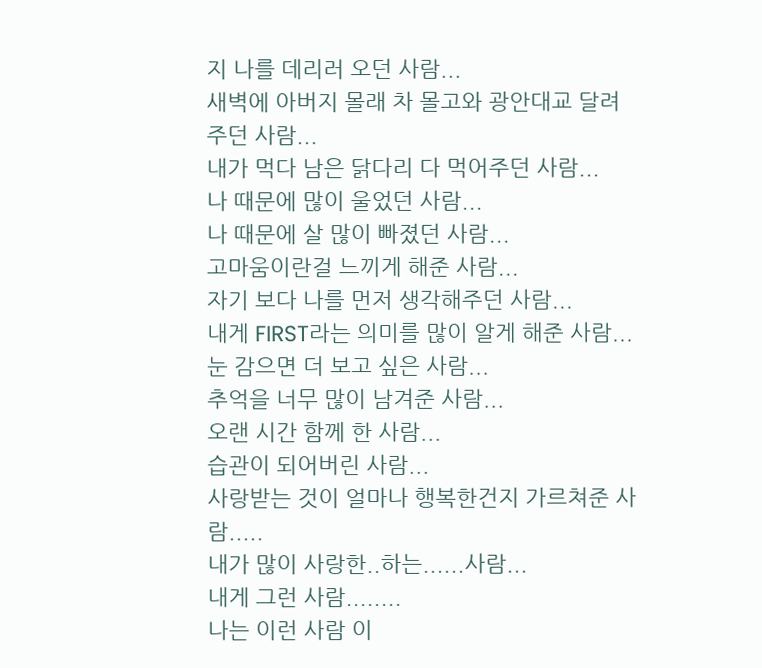지 나를 데리러 오던 사람...
새벽에 아버지 몰래 차 몰고와 광안대교 달려주던 사람...
내가 먹다 남은 닭다리 다 먹어주던 사람...
나 때문에 많이 울었던 사람...
나 때문에 살 많이 빠졌던 사람...
고마움이란걸 느끼게 해준 사람...
자기 보다 나를 먼저 생각해주던 사람...
내게 FIRST라는 의미를 많이 알게 해준 사람...
눈 감으면 더 보고 싶은 사람...
추억을 너무 많이 남겨준 사람...
오랜 시간 함께 한 사람...
습관이 되어버린 사람...
사랑받는 것이 얼마나 행복한건지 가르쳐준 사람.....
내가 많이 사랑한..하는......사람...
내게 그런 사람........
나는 이런 사람 이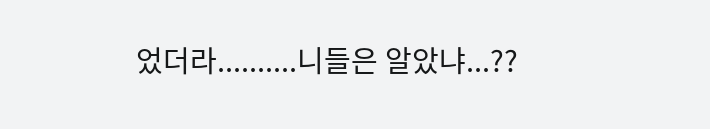었더라..........니들은 알았냐...??